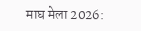माघ मेला 2026: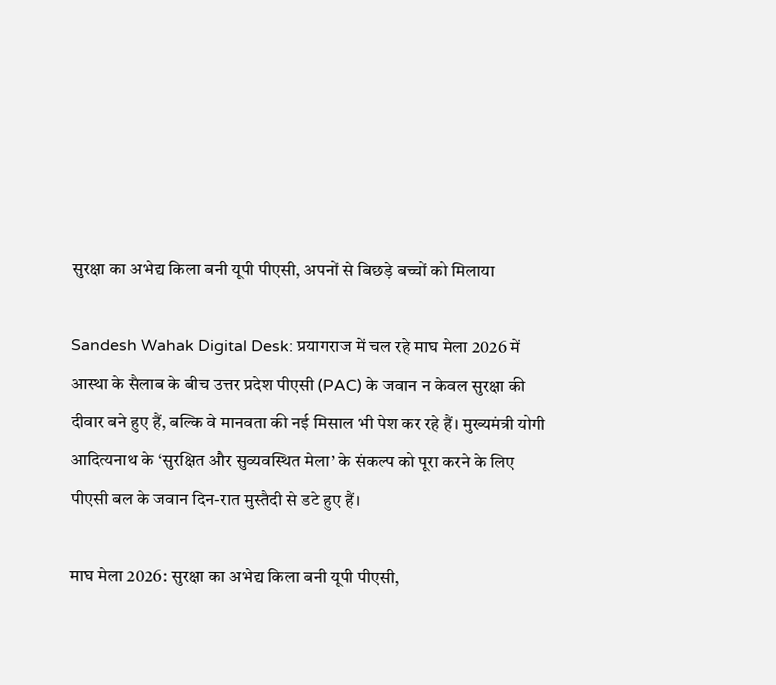सुरक्षा का अभेद्य किला बनी यूपी पीएसी, अपनों से बिछड़े बच्चों को मिलाया

Sandesh Wahak Digital Desk: प्रयागराज में चल रहे माघ मेला 2026 में आस्था के सैलाब के बीच उत्तर प्रदेश पीएसी (PAC) के जवान न केवल सुरक्षा की दीवार बने हुए हैं, बल्कि वे मानवता की नई मिसाल भी पेश कर रहे हैं। मुख्यमंत्री योगी आदित्यनाथ के ‘सुरक्षित और सुव्यवस्थित मेला’ के संकल्प को पूरा करने के लिए पीएसी बल के जवान दिन-रात मुस्तैदी से डटे हुए हैं।

माघ मेला 2026: सुरक्षा का अभेद्य किला बनी यूपी पीएसी,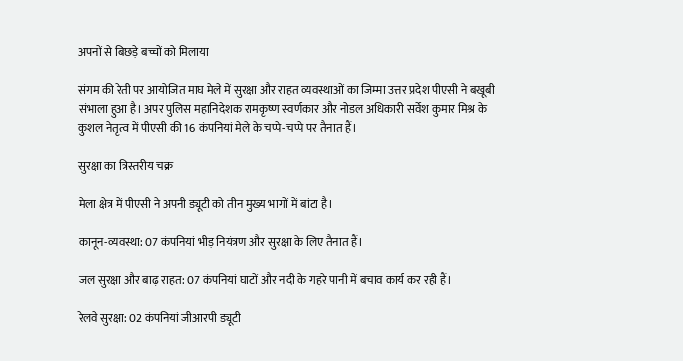अपनों से बिछड़े बच्चों को मिलाया

संगम की रेती पर आयोजित माघ मेले में सुरक्षा और राहत व्यवस्थाओं का जिम्मा उत्तर प्रदेश पीएसी ने बखूबी संभाला हुआ है। अपर पुलिस महानिदेशक रामकृष्ण स्वर्णकार और नोडल अधिकारी सर्वेश कुमार मिश्र के कुशल नेतृत्व में पीएसी की 16 कंपनियां मेले के चप्पे-चप्पे पर तैनात हैं।

सुरक्षा का त्रिस्तरीय चक्र

मेला क्षेत्र में पीएसी ने अपनी ड्यूटी को तीन मुख्य भागों में बांटा है।

कानून-व्यवस्था: 07 कंपनियां भीड़ नियंत्रण और सुरक्षा के लिए तैनात हैं।

जल सुरक्षा और बाढ़ राहत: 07 कंपनियां घाटों और नदी के गहरे पानी में बचाव कार्य कर रही हैं।

रेलवे सुरक्षा: 02 कंपनियां जीआरपी ड्यूटी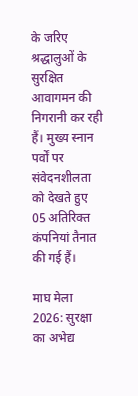के जरिए श्रद्धालुओं के सुरक्षित आवागमन की निगरानी कर रही हैं। मुख्य स्नान पर्वों पर संवेदनशीलता को देखते हुए 05 अतिरिक्त कंपनियां तैनात की गई हैं।

माघ मेला 2026: सुरक्षा का अभेद्य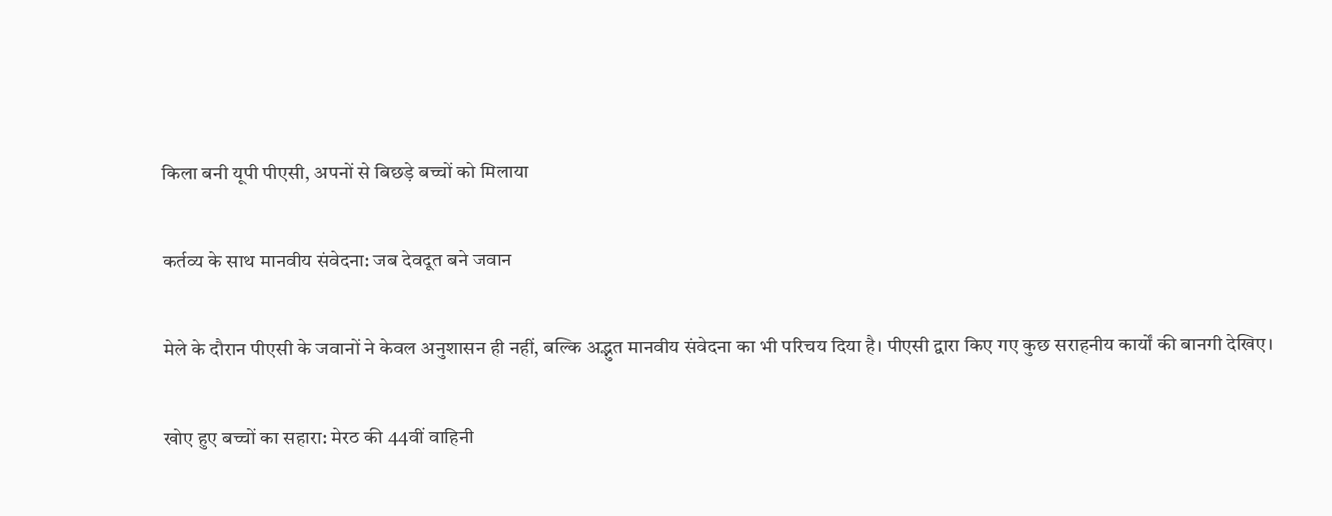किला बनी यूपी पीएसी, अपनों से बिछड़े बच्चों को मिलाया

कर्तव्य के साथ मानवीय संवेदना: जब देवदूत बने जवान

मेले के दौरान पीएसी के जवानों ने केवल अनुशासन ही नहीं, बल्कि अद्भुत मानवीय संवेदना का भी परिचय दिया है। पीएसी द्वारा किए गए कुछ सराहनीय कार्यों की बानगी देखिए।

खोए हुए बच्चों का सहारा: मेरठ की 44वीं वाहिनी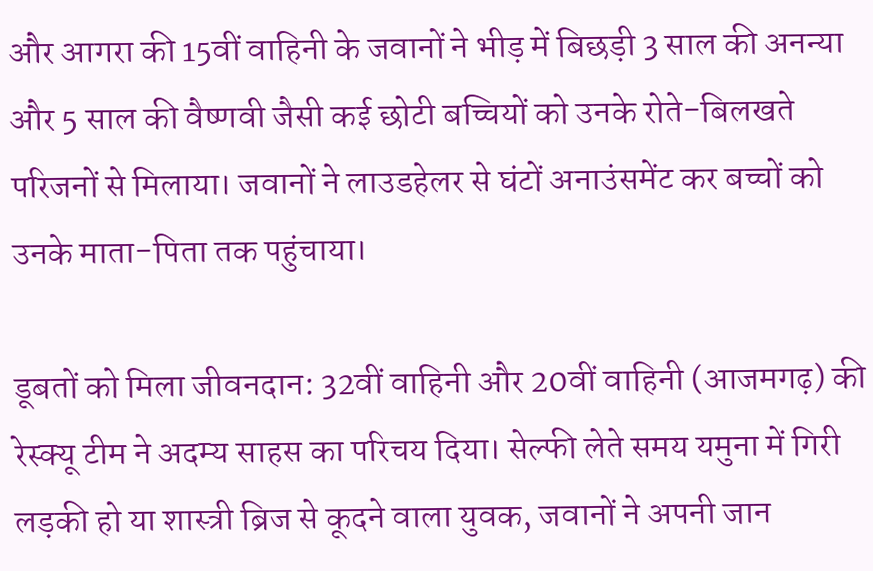और आगरा की 15वीं वाहिनी के जवानों ने भीड़ में बिछड़ी 3 साल की अनन्या और 5 साल की वैष्णवी जैसी कई छोटी बच्चियों को उनके रोते-बिलखते परिजनों से मिलाया। जवानों ने लाउडहेलर से घंटों अनाउंसमेंट कर बच्चों को उनके माता-पिता तक पहुंचाया।

डूबतों को मिला जीवनदान: 32वीं वाहिनी और 20वीं वाहिनी (आजमगढ़) की रेस्क्यू टीम ने अदम्य साहस का परिचय दिया। सेल्फी लेते समय यमुना में गिरी लड़की हो या शास्त्री ब्रिज से कूदने वाला युवक, जवानों ने अपनी जान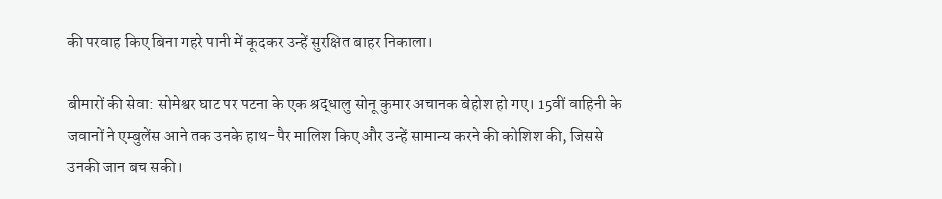की परवाह किए बिना गहरे पानी में कूदकर उन्हें सुरक्षित बाहर निकाला।

बीमारों की सेवा: सोमेश्वर घाट पर पटना के एक श्रद्धालु सोनू कुमार अचानक बेहोश हो गए। 15वीं वाहिनी के जवानों ने एम्बुलेंस आने तक उनके हाथ-पैर मालिश किए और उन्हें सामान्य करने की कोशिश की, जिससे उनकी जान बच सकी।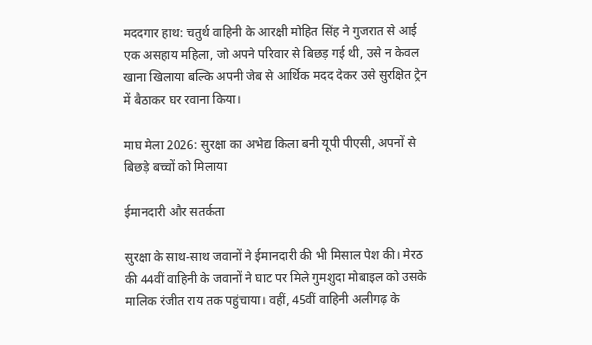मददगार हाथ: चतुर्थ वाहिनी के आरक्षी मोहित सिंह ने गुजरात से आई एक असहाय महिला, जो अपने परिवार से बिछड़ गई थी, उसे न केवल खाना खिलाया बल्कि अपनी जेब से आर्थिक मदद देकर उसे सुरक्षित ट्रेन में बैठाकर घर रवाना किया।

माघ मेला 2026: सुरक्षा का अभेद्य किला बनी यूपी पीएसी, अपनों से बिछड़े बच्चों को मिलाया

ईमानदारी और सतर्कता

सुरक्षा के साथ-साथ जवानों ने ईमानदारी की भी मिसाल पेश की। मेरठ की 44वीं वाहिनी के जवानों ने घाट पर मिले गुमशुदा मोबाइल को उसके मालिक रंजीत राय तक पहुंचाया। वहीं, 45वीं वाहिनी अलीगढ़ के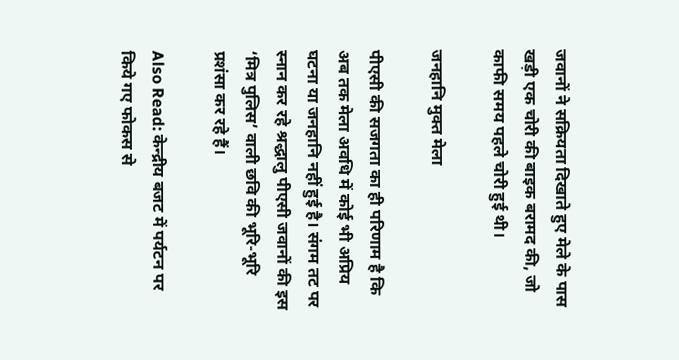जवानों ने सक्रियता दिखाते हुए मेले के पास खड़ी एक चोरी की बाइक बरामद की, जो काफी समय पहले चोरी हुई थी।

जनहानि मुक्त मेला

पीएसी की सजगता का ही परिणाम है कि अब तक मेला अवधि में कोई भी अप्रिय घटना या जनहानि नहीं हुई है। संगम तट पर स्नान कर रहे श्रद्धालु पीएसी जवानों की इस ‘मित्र पुलिस’ वाली छवि की भूरि-भूरि प्रशंसा कर रहे हैं।

Also Read: केन्द्रीय बजट में पर्यटन पर किये गए फोकस से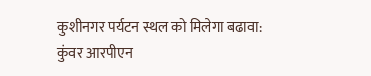कुशीनगर पर्यटन स्थल को मिलेगा बढावा: कुंवर आरपीएन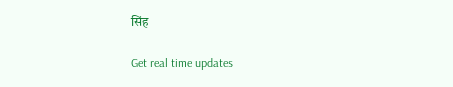सिंह

Get real time updates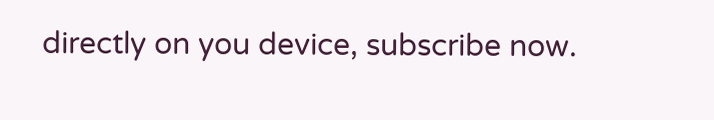directly on you device, subscribe now.